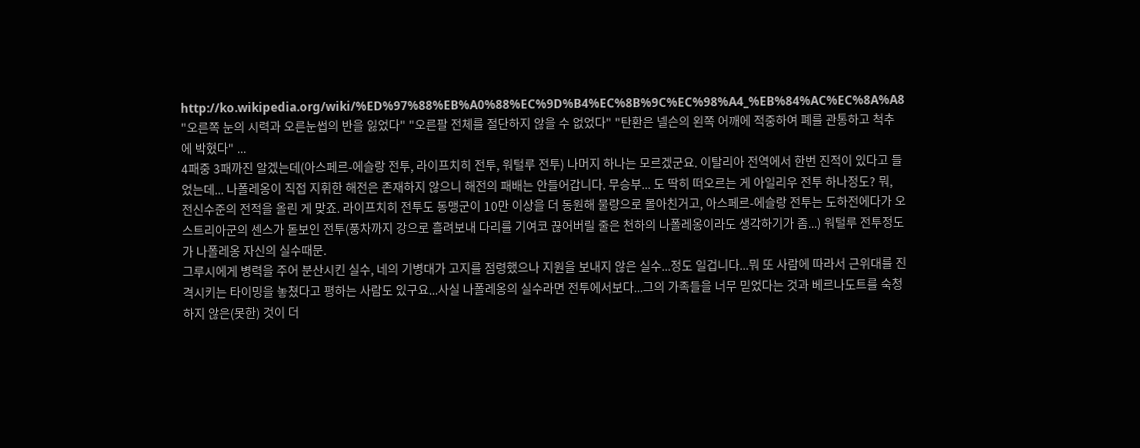http://ko.wikipedia.org/wiki/%ED%97%88%EB%A0%88%EC%9D%B4%EC%8B%9C%EC%98%A4_%EB%84%AC%EC%8A%A8 "오른쪽 눈의 시력과 오른눈썹의 반을 잃었다" "오른팔 전체를 절단하지 않을 수 없었다" "탄환은 넬슨의 왼쪽 어깨에 적중하여 폐를 관통하고 척추에 박혔다" ...
4패중 3패까진 알겠는데(아스페르-에슬랑 전투, 라이프치히 전투, 워털루 전투) 나머지 하나는 모르겠군요. 이탈리아 전역에서 한번 진적이 있다고 들었는데... 나폴레옹이 직접 지휘한 해전은 존재하지 않으니 해전의 패배는 안들어갑니다. 무승부... 도 딱히 떠오르는 게 아일리우 전투 하나정도? 뭐, 전신수준의 전적을 올린 게 맞죠. 라이프치히 전투도 동맹군이 10만 이상을 더 동원해 물량으로 몰아친거고, 아스페르-에슬랑 전투는 도하전에다가 오스트리아군의 센스가 돋보인 전투(풍차까지 강으로 흘려보내 다리를 기여코 끊어버릴 줄은 천하의 나폴레옹이라도 생각하기가 좀...) 워털루 전투정도가 나폴레옹 자신의 실수때문.
그루시에게 병력을 주어 분산시킨 실수, 네의 기병대가 고지를 점령했으나 지원을 보내지 않은 실수...정도 일겁니다...뭐 또 사람에 따라서 근위대를 진격시키는 타이밍을 놓쳤다고 평하는 사람도 있구요...사실 나폴레옹의 실수라면 전투에서보다...그의 가족들을 너무 믿었다는 것과 베르나도트를 숙청하지 않은(못한) 것이 더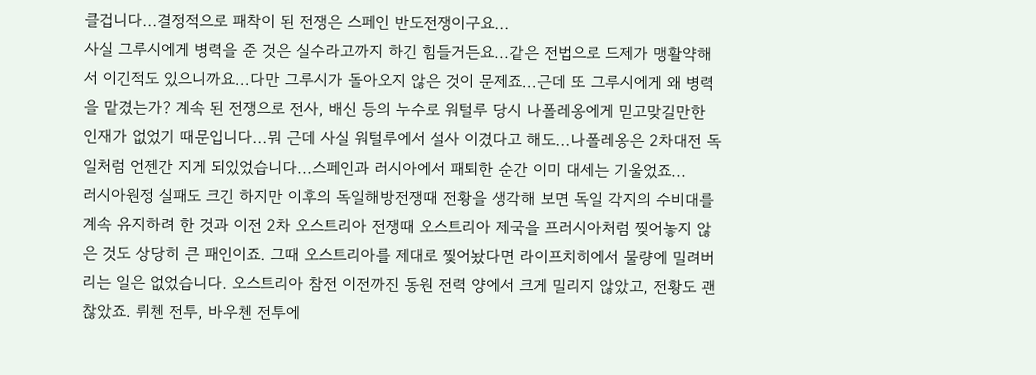클겁니다...결정적으로 패착이 된 전쟁은 스페인 반도전쟁이구요...
사실 그루시에게 병력을 준 것은 실수라고까지 하긴 힘들거든요...같은 전법으로 드제가 맹활약해서 이긴적도 있으니까요...다만 그루시가 돌아오지 않은 것이 문제죠...근데 또 그루시에게 왜 병력을 맡겼는가? 계속 된 전쟁으로 전사, 배신 등의 누수로 워털루 당시 나폴레옹에게 믿고맞길만한 인재가 없었기 때문입니다...뭐 근데 사실 워털루에서 설사 이겼다고 해도...나폴레옹은 2차대전 독일처럼 언젠간 지게 되있었습니다...스페인과 러시아에서 패퇴한 순간 이미 대세는 기울었죠...
러시아원정 실패도 크긴 하지만 이후의 독일해방전쟁때 전황을 생각해 보면 독일 각지의 수비대를 계속 유지하려 한 것과 이전 2차 오스트리아 전쟁때 오스트리아 제국을 프러시아처럼 찢어놓지 않은 것도 상당히 큰 패인이죠. 그때 오스트리아를 제대로 찣어놨다면 라이프치히에서 물량에 밀려버리는 일은 없었습니다. 오스트리아 참전 이전까진 동원 전력 양에서 크게 밀리지 않았고, 전황도 괜찮았죠. 뤼첸 전투, 바우첸 전투에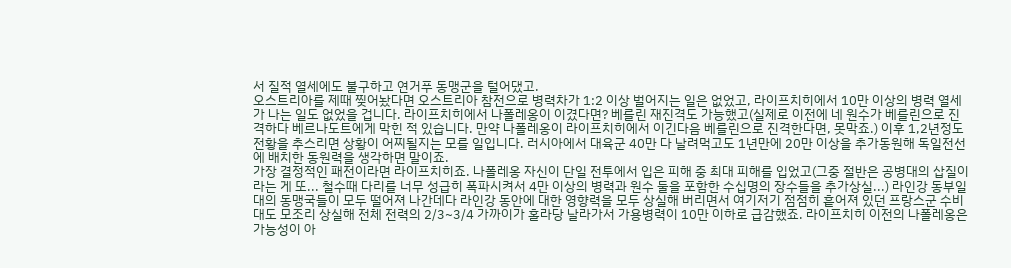서 질적 열세에도 불구하고 연거푸 동맹군을 털어댔고.
오스트리아를 제때 찢어놨다면 오스트리아 참전으로 병력차가 1:2 이상 벌어지는 일은 없었고, 라이프치히에서 10만 이상의 병력 열세가 나는 일도 없었을 겁니다. 라이프치히에서 나폴레옹이 이겼다면? 베를린 재진격도 가능했고(실제로 이전에 네 원수가 베를린으로 진격하다 베르나도트에게 막힌 적 있습니다. 만약 나폴레옹이 라이프치히에서 이긴다음 베를린으로 진격한다면, 못막죠.) 이후 1,2년정도 전황을 추스리면 상황이 어찌될지는 모를 일입니다. 러시아에서 대육군 40만 다 날려먹고도 1년만에 20만 이상을 추가동원해 독일전선에 배치한 동원력을 생각하면 말이죠.
가장 결정적인 패전이라면 라이프치히죠. 나폴레옹 자신이 단일 전투에서 입은 피해 중 최대 피해를 입었고(그중 절반은 공병대의 삽질이라는 게 또... 철수때 다리를 너무 성급히 폭파시켜서 4만 이상의 병력과 원수 둘을 포함한 수십명의 장수들을 추가상실...) 라인강 동부일대의 동맹국들이 모두 떨어져 나간데다 라인강 동안에 대한 영향력을 모두 상실해 버리면서 여기저기 점점히 흩어져 있던 프랑스군 수비대도 모조리 상실해 전체 전력의 2/3~3/4 가까이가 홀라당 날라가서 가용병력이 10만 이하로 급감했죠. 라이프치히 이전의 나폴레옹은 가능성이 아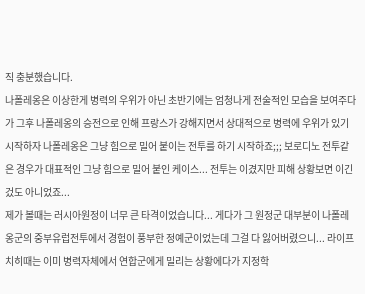직 충분했습니다.
나폴레옹은 이상한게 병력의 우위가 아닌 초반기에는 엄청나게 전술적인 모습을 보여주다가 그후 나폴레옹의 승전으로 인해 프랑스가 강해지면서 상대적으로 병력에 우위가 있기 시작하자 나폴레옹은 그냥 힘으로 밀어 붙이는 전투를 하기 시작하죠;;; 보로디노 전투같은 경우가 대표적인 그냥 힘으로 밀어 붙인 케이스... 전투는 이겼지만 피해 상황보면 이긴겄도 아니었죠...
제가 볼때는 러시아원정이 너무 큰 타격이었습니다... 게다가 그 원정군 대부분이 나폴레옹군의 중부유럽전투에서 경험이 풍부한 정예군이었는데 그걸 다 잃어버렸으니... 라이프치히때는 이미 병력자체에서 연합군에게 밀리는 상황에다가 지정학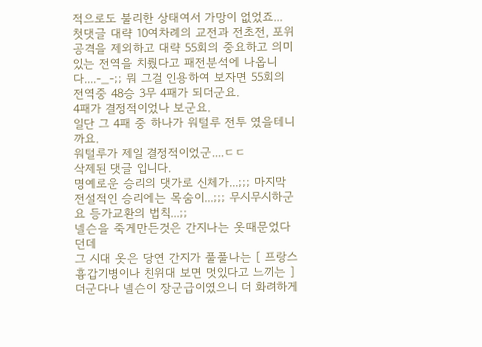적으로도 불리한 상태여서 가망이 없었죠...
첫댓글 대략 10여차례의 교전과 전초전, 포위공격을 제외하고 대략 55회의 중요하고 의미있는 전역을 치뤘다고 패전분석에 나옵니다....-_-;; 뭐 그걸 인용하여 보자면 55회의 전역중 48승 3무 4패가 되더군요.
4패가 결정적이었나 보군요.
일단 그 4패 중 하나가 워털루 전투 였을테니까요.
워털루가 제일 결정적이었군....ㄷㄷ
삭제된 댓글 입니다.
명예로운 승리의 댓가로 신체가...;;; 마지막 전설적인 승리에는 목숨이...;;; 무시무시하군요 등가교환의 법칙...;;
넬슨을 죽게만든것은 간지나는 옷때문었다던데
그 시대 옷은 당연 간지가 풀풀나는 [ 프랑스 흉갑기병이나 친위대 보면 멋있다고 느끼는 ] 더군다나 넬슨이 장군급이였으니 더 화려하게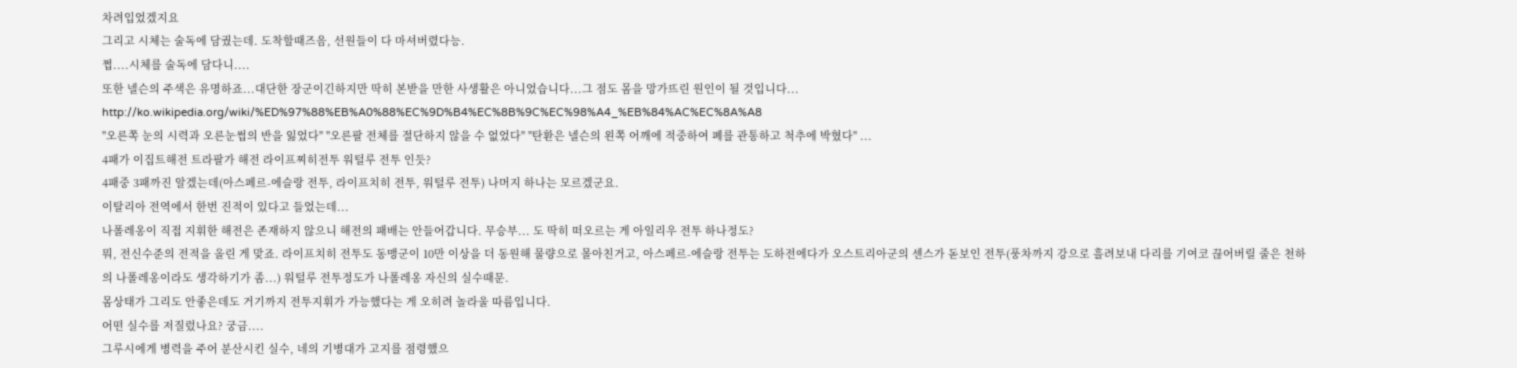차려입었겠지요
그리고 시체는 술독에 담궜는데. 도착할때즈음, 선원들이 다 마셔버렸다능.
쩝....시체를 술독에 담다니....
또한 넬슨의 주색은 유명하죠...대단한 장군이긴하지만 딱히 본받을 만한 사생활은 아니었습니다...그 점도 몸을 망가뜨린 원인이 될 것입니다...
http://ko.wikipedia.org/wiki/%ED%97%88%EB%A0%88%EC%9D%B4%EC%8B%9C%EC%98%A4_%EB%84%AC%EC%8A%A8
"오른쪽 눈의 시력과 오른눈썹의 반을 잃었다" "오른팔 전체를 절단하지 않을 수 없었다" "탄환은 넬슨의 왼쪽 어깨에 적중하여 폐를 관통하고 척추에 박혔다" ...
4패가 이집트해전 트라팔가 해전 라이프찌히전투 워털루 전투 인듯?
4패중 3패까진 알겠는데(아스페르-에슬랑 전투, 라이프치히 전투, 워털루 전투) 나머지 하나는 모르겠군요.
이탈리아 전역에서 한번 진적이 있다고 들었는데...
나폴레옹이 직접 지휘한 해전은 존재하지 않으니 해전의 패배는 안들어갑니다. 무승부... 도 딱히 떠오르는 게 아일리우 전투 하나정도?
뭐, 전신수준의 전적을 올린 게 맞죠. 라이프치히 전투도 동맹군이 10만 이상을 더 동원해 물량으로 몰아친거고, 아스페르-에슬랑 전투는 도하전에다가 오스트리아군의 센스가 돋보인 전투(풍차까지 강으로 흘려보내 다리를 기여코 끊어버릴 줄은 천하의 나폴레옹이라도 생각하기가 좀...) 워털루 전투정도가 나폴레옹 자신의 실수때문.
몸상태가 그리도 안좋은데도 거기까지 전투지휘가 가능했다는 게 오히려 놀라울 따름입니다.
어떤 실수를 저질렀나요? 궁금....
그루시에게 병력을 주어 분산시킨 실수, 네의 기병대가 고지를 점령했으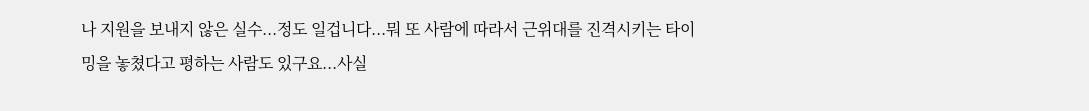나 지원을 보내지 않은 실수...정도 일겁니다...뭐 또 사람에 따라서 근위대를 진격시키는 타이밍을 놓쳤다고 평하는 사람도 있구요...사실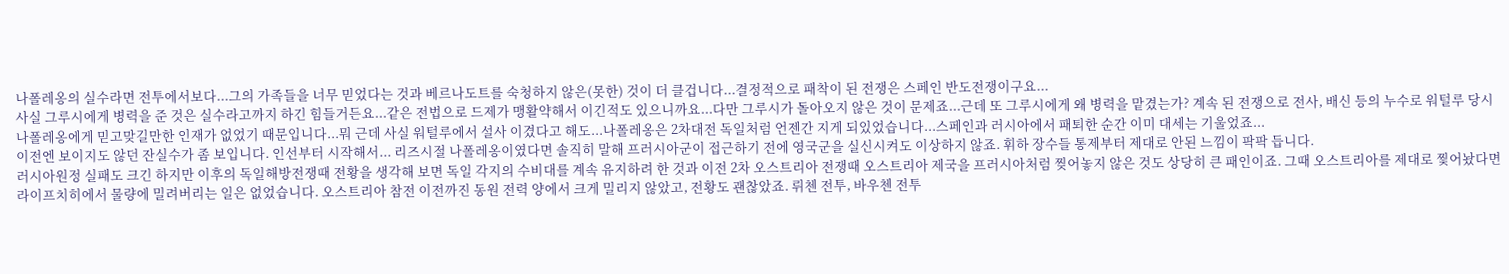나폴레옹의 실수라면 전투에서보다...그의 가족들을 너무 믿었다는 것과 베르나도트를 숙청하지 않은(못한) 것이 더 클겁니다...결정적으로 패착이 된 전쟁은 스페인 반도전쟁이구요...
사실 그루시에게 병력을 준 것은 실수라고까지 하긴 힘들거든요...같은 전법으로 드제가 맹활약해서 이긴적도 있으니까요...다만 그루시가 돌아오지 않은 것이 문제죠...근데 또 그루시에게 왜 병력을 맡겼는가? 계속 된 전쟁으로 전사, 배신 등의 누수로 워털루 당시 나폴레옹에게 믿고맞길만한 인재가 없었기 때문입니다...뭐 근데 사실 워털루에서 설사 이겼다고 해도...나폴레옹은 2차대전 독일처럼 언젠간 지게 되있었습니다...스페인과 러시아에서 패퇴한 순간 이미 대세는 기울었죠...
이전엔 보이지도 않던 잔실수가 좀 보입니다. 인선부터 시작해서... 리즈시절 나폴레옹이였다면 솔직히 말해 프러시아군이 접근하기 전에 영국군을 실신시켜도 이상하지 않죠. 휘하 장수들 통제부터 제대로 안된 느낌이 팍팍 듭니다.
러시아원정 실패도 크긴 하지만 이후의 독일해방전쟁때 전황을 생각해 보면 독일 각지의 수비대를 계속 유지하려 한 것과 이전 2차 오스트리아 전쟁때 오스트리아 제국을 프러시아처럼 찢어놓지 않은 것도 상당히 큰 패인이죠. 그때 오스트리아를 제대로 찣어놨다면 라이프치히에서 물량에 밀려버리는 일은 없었습니다. 오스트리아 참전 이전까진 동원 전력 양에서 크게 밀리지 않았고, 전황도 괜찮았죠. 뤼첸 전투, 바우첸 전투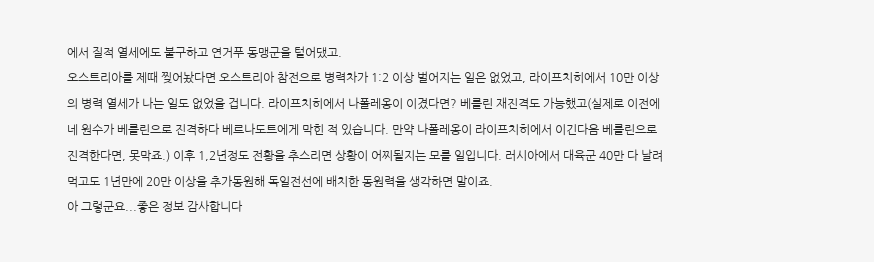에서 질적 열세에도 불구하고 연거푸 동맹군을 털어댔고.
오스트리아를 제때 찢어놨다면 오스트리아 참전으로 병력차가 1:2 이상 벌어지는 일은 없었고, 라이프치히에서 10만 이상의 병력 열세가 나는 일도 없었을 겁니다. 라이프치히에서 나폴레옹이 이겼다면? 베를린 재진격도 가능했고(실제로 이전에 네 원수가 베를린으로 진격하다 베르나도트에게 막힌 적 있습니다. 만약 나폴레옹이 라이프치히에서 이긴다음 베를린으로 진격한다면, 못막죠.) 이후 1,2년정도 전황을 추스리면 상황이 어찌될지는 모를 일입니다. 러시아에서 대육군 40만 다 날려먹고도 1년만에 20만 이상을 추가동원해 독일전선에 배치한 동원력을 생각하면 말이죠.
아 그렇군요...좋은 정보 감사합니다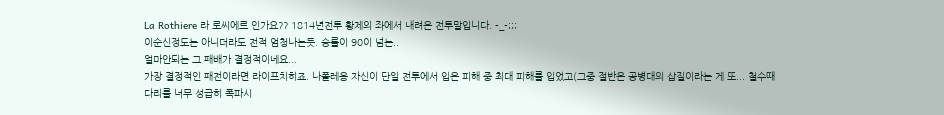La Rothiere 라 로씨에르 인가요?? 1814년전투 황제의 좌에서 내려온 전투말입니다. -_-;;;
이순신정도는 아니더라도 전적 엄청나는듯. 승률이 90이 넘는..
얼마안되는 그 패배가 결정적이네요...
가장 결정적인 패전이라면 라이프치히죠. 나폴레옹 자신이 단일 전투에서 입은 피해 중 최대 피해를 입었고(그중 절반은 공병대의 삽질이라는 게 또... 철수때 다리를 너무 성급히 폭파시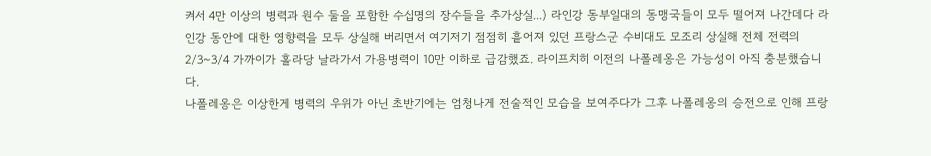켜서 4만 이상의 병력과 원수 둘을 포함한 수십명의 장수들을 추가상실...) 라인강 동부일대의 동맹국들이 모두 떨어져 나간데다 라인강 동안에 대한 영향력을 모두 상실해 버리면서 여기저기 점점히 흩어져 있던 프랑스군 수비대도 모조리 상실해 전체 전력의 2/3~3/4 가까이가 홀라당 날라가서 가용병력이 10만 이하로 급감했죠. 라이프치히 이전의 나폴레옹은 가능성이 아직 충분했습니다.
나폴레옹은 이상한게 병력의 우위가 아닌 초반기에는 엄청나게 전술적인 모습을 보여주다가 그후 나폴레옹의 승전으로 인해 프랑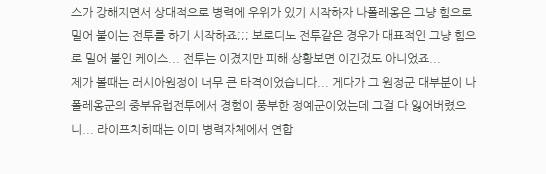스가 강해지면서 상대적으로 병력에 우위가 있기 시작하자 나폴레옹은 그냥 힘으로 밀어 붙이는 전투를 하기 시작하죠;;; 보로디노 전투같은 경우가 대표적인 그냥 힘으로 밀어 붙인 케이스... 전투는 이겼지만 피해 상황보면 이긴겄도 아니었죠...
제가 볼때는 러시아원정이 너무 큰 타격이었습니다... 게다가 그 원정군 대부분이 나폴레옹군의 중부유럽전투에서 경험이 풍부한 정예군이었는데 그걸 다 잃어버렸으니... 라이프치히때는 이미 병력자체에서 연합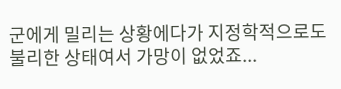군에게 밀리는 상황에다가 지정학적으로도 불리한 상태여서 가망이 없었죠...